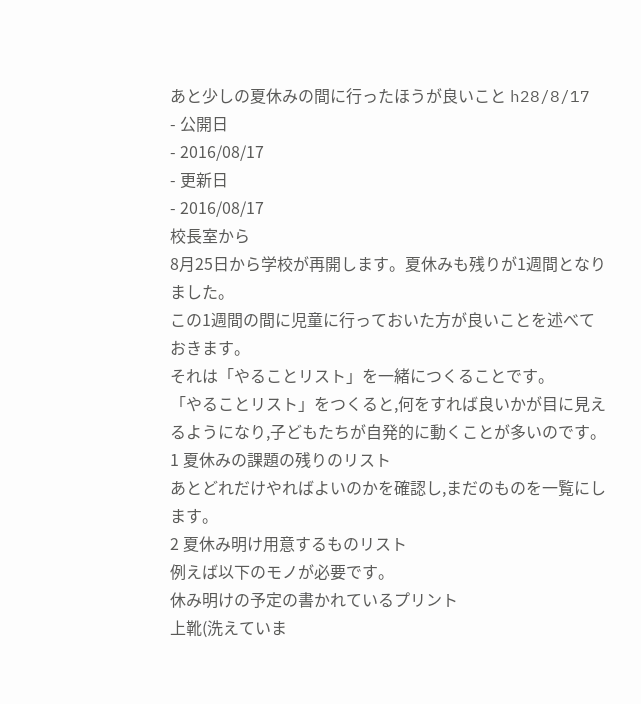あと少しの夏休みの間に行ったほうが良いこと h28/8/17
- 公開日
- 2016/08/17
- 更新日
- 2016/08/17
校長室から
8月25日から学校が再開します。夏休みも残りが1週間となりました。
この1週間の間に児童に行っておいた方が良いことを述べておきます。
それは「やることリスト」を一緒につくることです。
「やることリスト」をつくると,何をすれば良いかが目に見えるようになり,子どもたちが自発的に動くことが多いのです。
1 夏休みの課題の残りのリスト
あとどれだけやればよいのかを確認し,まだのものを一覧にします。
2 夏休み明け用意するものリスト
例えば以下のモノが必要です。
休み明けの予定の書かれているプリント
上靴(洗えていま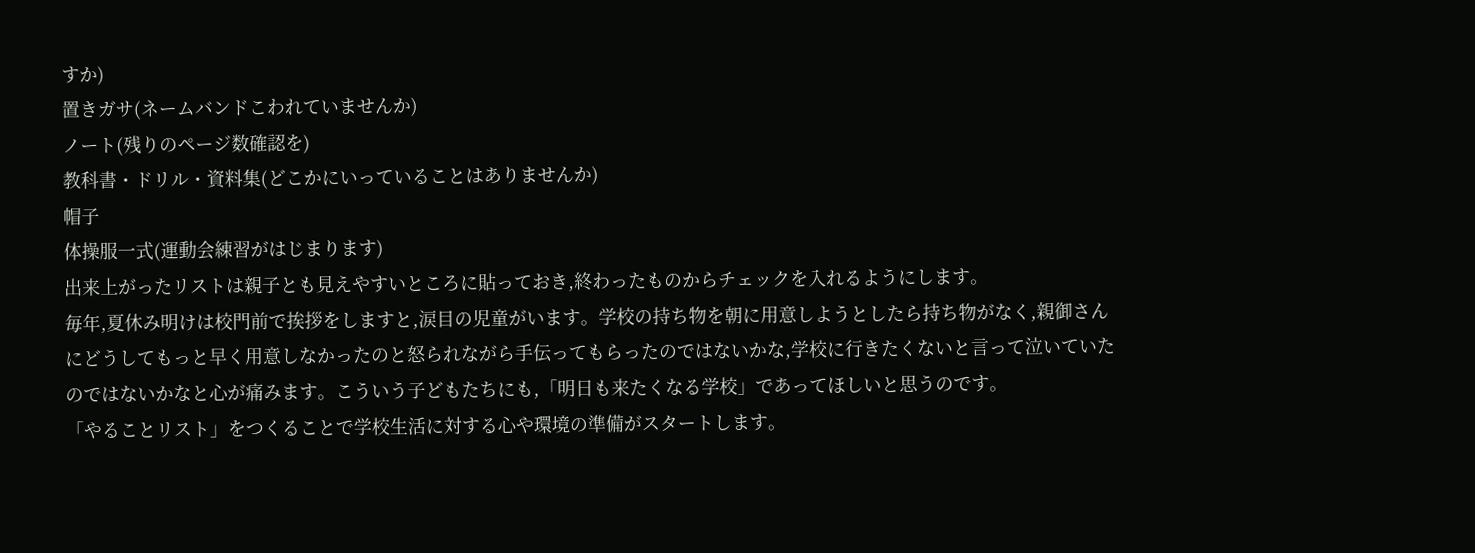すか)
置きガサ(ネームバンドこわれていませんか)
ノート(残りのページ数確認を)
教科書・ドリル・資料集(どこかにいっていることはありませんか)
帽子
体操服一式(運動会練習がはじまります)
出来上がったリストは親子とも見えやすいところに貼っておき,終わったものからチェックを入れるようにします。
毎年,夏休み明けは校門前で挨拶をしますと,涙目の児童がいます。学校の持ち物を朝に用意しようとしたら持ち物がなく,親御さんにどうしてもっと早く用意しなかったのと怒られながら手伝ってもらったのではないかな,学校に行きたくないと言って泣いていたのではないかなと心が痛みます。こういう子どもたちにも,「明日も来たくなる学校」であってほしいと思うのです。
「やることリスト」をつくることで学校生活に対する心や環境の準備がスタートします。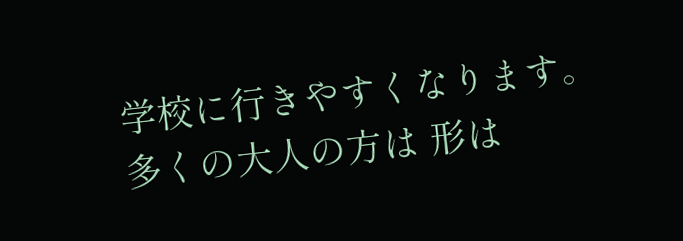学校に行きやすくなります。
多くの大人の方は 形は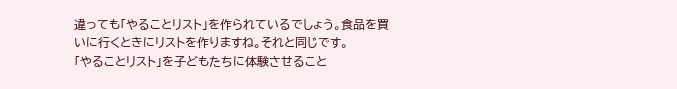違っても「やることリスト」を作られているでしょう。食品を買いに行くときにリストを作りますね。それと同じです。
「やることリスト」を子どもたちに体験させること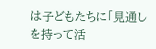は子どもたちに「見通しを持って活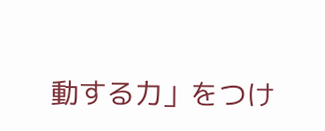動する力」をつけ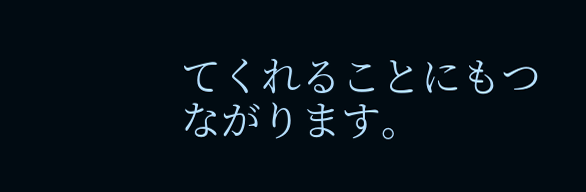てくれることにもつながります。